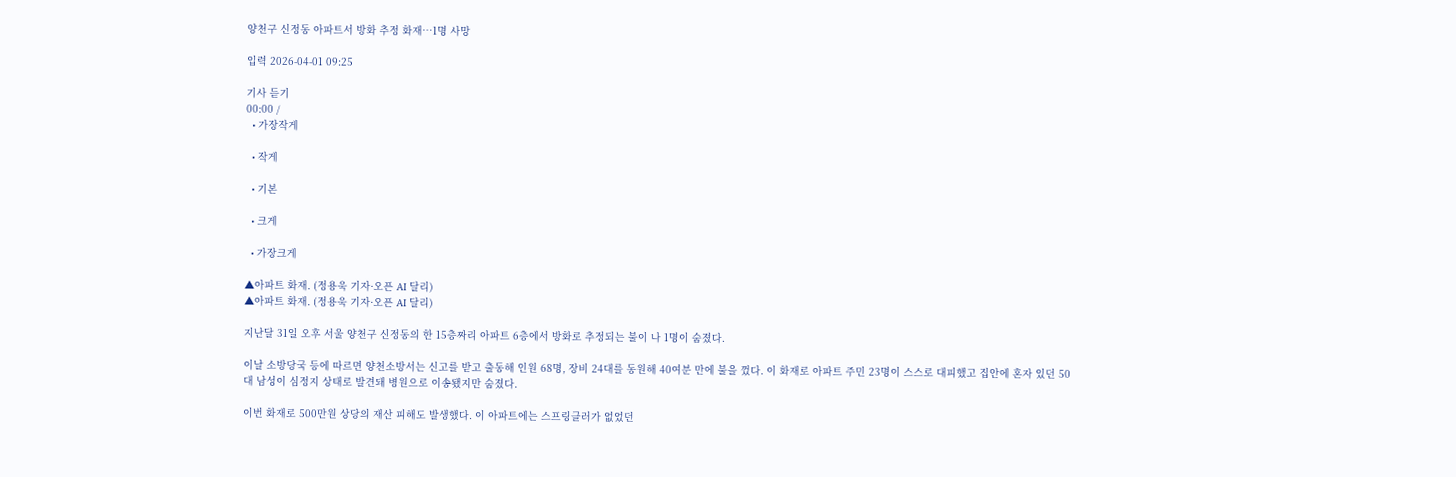양천구 신정동 아파트서 방화 추정 화재…1명 사망

입력 2026-04-01 09:25

기사 듣기
00:00 /
  • 가장작게

  • 작게

  • 기본

  • 크게

  • 가장크게

▲아파트 화재. (정용욱 기자·오픈 AI 달리)
▲아파트 화재. (정용욱 기자·오픈 AI 달리)

지난달 31일 오후 서울 양천구 신정동의 한 15층짜리 아파트 6층에서 방화로 추정되는 불이 나 1명이 숨졌다.

이날 소방당국 등에 따르면 양천소방서는 신고를 받고 출동해 인원 68명, 장비 24대를 동원해 40여분 만에 불을 껐다. 이 화재로 아파트 주민 23명이 스스로 대피했고 집안에 혼자 있던 50대 남성이 심정지 상태로 발견돼 병원으로 이송됐지만 숨졌다.

이번 화재로 500만원 상당의 재산 피해도 발생했다. 이 아파트에는 스프링클러가 없었던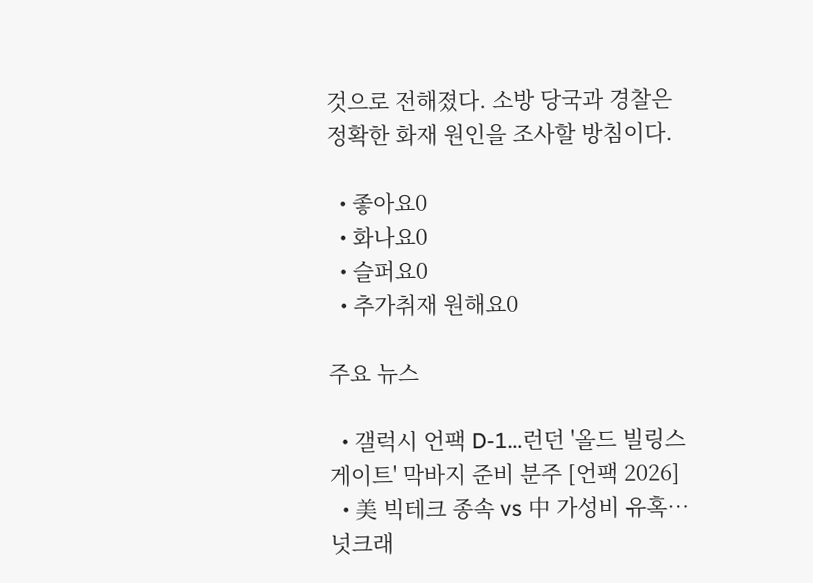것으로 전해졌다. 소방 당국과 경찰은 정확한 화재 원인을 조사할 방침이다.

  • 좋아요0
  • 화나요0
  • 슬퍼요0
  • 추가취재 원해요0

주요 뉴스

  • 갤럭시 언팩 D-1…런던 '올드 빌링스게이트' 막바지 준비 분주 [언팩 2026]
  • 美 빅테크 종속 vs 中 가성비 유혹…넛크래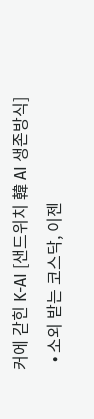커에 갇힌 K-AI [샌드위치 韓 AI 생존방식]
  • 소외 받는 코스닥, 이젠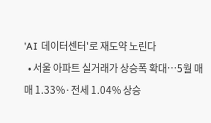'AI 데이터센터'로 재도약 노린다
  • 서울 아파트 실거래가 상승폭 확대⋯5월 매매 1.33%·전세 1.04% 상승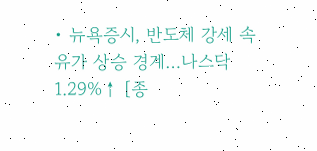• 뉴욕증시, 반도체 강세 속 유가 상승 경계…나스닥 1.29%↑ [종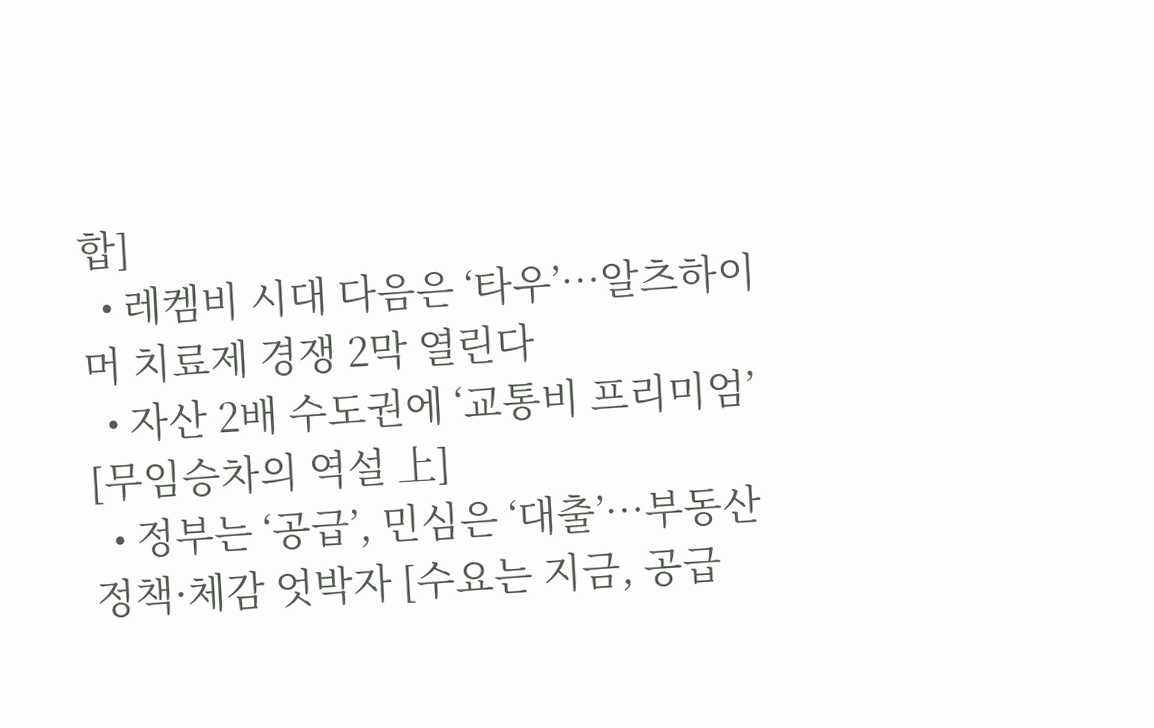합]
  • 레켐비 시대 다음은 ‘타우’…알츠하이머 치료제 경쟁 2막 열린다
  • 자산 2배 수도권에 ‘교통비 프리미엄’ [무임승차의 역설 上]
  • 정부는 ‘공급’, 민심은 ‘대출’…부동산 정책·체감 엇박자 [수요는 지금, 공급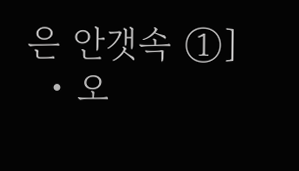은 안갯속 ①]
  • 오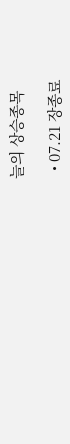늘의 상승종목

  • 07.21 장종료